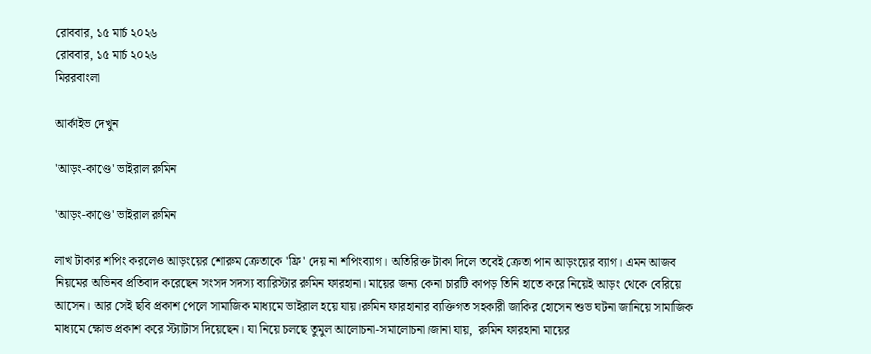রোববার, ১৫ মার্চ ২০২৬
রোববার, ১৫ মার্চ ২০২৬
মিররবাংলা

আর্কাইভ দেখুন

'আড়ং-কাণ্ডে' ভাইরাল রুমিন

'আড়ং-কাণ্ডে' ভাইরাল রুমিন

লাখ টাকার শপিং করলেও আড়ংয়ের শোরুম ক্রেতাকে 'ফ্রি' দেয় না শপিংব্যাগ। অতিরিক্ত টাকা দিলে তবেই ক্রেতা পান আড়ংয়ের ব্যাগ। এমন আজব নিয়মের অভিনব প্রতিবাদ করেছেন সংসদ সদস্য ব্যারিস্টার রুমিন ফারহানা। মায়ের জন্য কেনা চারটি কাপড় তিনি হাতে করে নিয়েই আড়ং থেকে বেরিয়ে আসেন। আর সেই ছবি প্রকাশ পেলে সামাজিক মাধ্যমে ভাইরাল হয়ে যায়।রুমিন ফারহানার ব্যক্তিগত সহকারী জাকির হোসেন শুভ ঘটনা জানিয়ে সামাজিক মাধ্যমে ক্ষোভ প্রকাশ করে স্ট্যাটাস দিয়েছেন। যা নিয়ে চলছে তুমুল আলোচনা-সমালোচনা।জানা যায়,  রুমিন ফারহানা মায়ের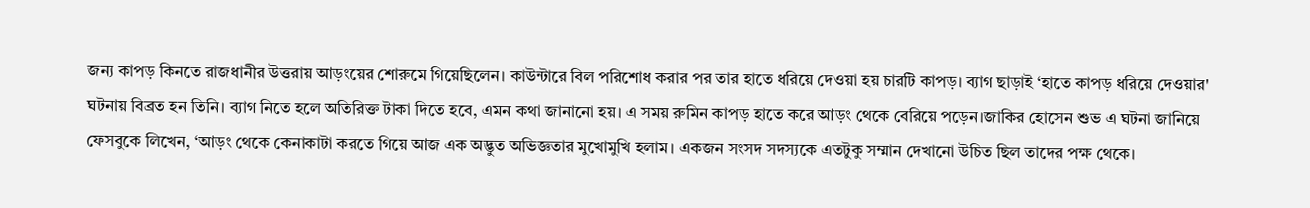জন্য কাপড় কিনতে রাজধানীর উত্তরায় আড়ংয়ের শোরুমে গিয়েছিলেন। কাউন্টারে বিল পরিশোধ করার পর তার হাতে ধরিয়ে দেওয়া হয় চারটি কাপড়। ব্যাগ ছাড়াই ‘হাতে কাপড় ধরিয়ে দেওয়ার' ঘটনায় বিব্রত হন তিনি। ব্যাগ নিতে হলে অতিরিক্ত টাকা দিতে হবে, এমন কথা জানানো হয়। এ সময় রুমিন কাপড় হাতে করে আড়ং থেকে বেরিয়ে পড়েন।জাকির হোসেন শুভ এ ঘটনা জানিয়ে ফেসবুকে লিখেন, ‘আড়ং থেকে কেনাকাটা করতে গিয়ে আজ এক অদ্ভুত অভিজ্ঞতার মুখোমুখি হলাম। একজন সংসদ সদস্যকে এতটুকু সম্মান দেখানো উচিত ছিল তাদের পক্ষ থেকে।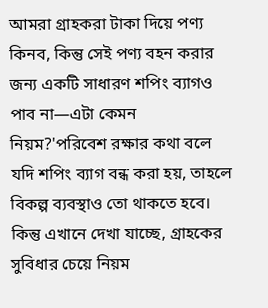আমরা গ্রাহকরা টাকা দিয়ে পণ্য কিনব, কিন্তু সেই পণ্য বহন করার জন্য একটি সাধারণ শপিং ব্যাগও পাব না—এটা কেমন নিয়ম?'পরিবেশ রক্ষার কথা বলে যদি শপিং ব্যাগ বন্ধ করা হয়, তাহলে বিকল্প ব্যবস্থাও তো থাকতে হবে। কিন্তু এখানে দেখা যাচ্ছে, গ্রাহকের সুবিধার চেয়ে নিয়ম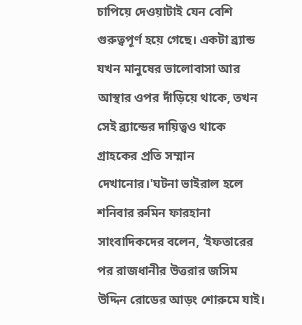চাপিয়ে দেওয়াটাই যেন বেশি গুরুত্বপূর্ণ হয়ে গেছে। একটা ব্র্যান্ড যখন মানুষের ভালোবাসা আর আস্থার ওপর দাঁড়িয়ে থাকে, তখন সেই ব্র্যান্ডের দায়িত্বও থাকে গ্রাহকের প্রতি সম্মান দেখানোর।'ঘটনা ভাইরাল হলে শনিবার রুমিন ফারহানা সাংবাদিকদের বলেন, ‘ইফতারের পর রাজধানীর উত্তরার জসিম উদ্দিন রোডের আড়ং শোরুমে যাই।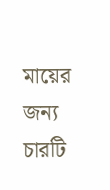মায়ের জন্য চারটি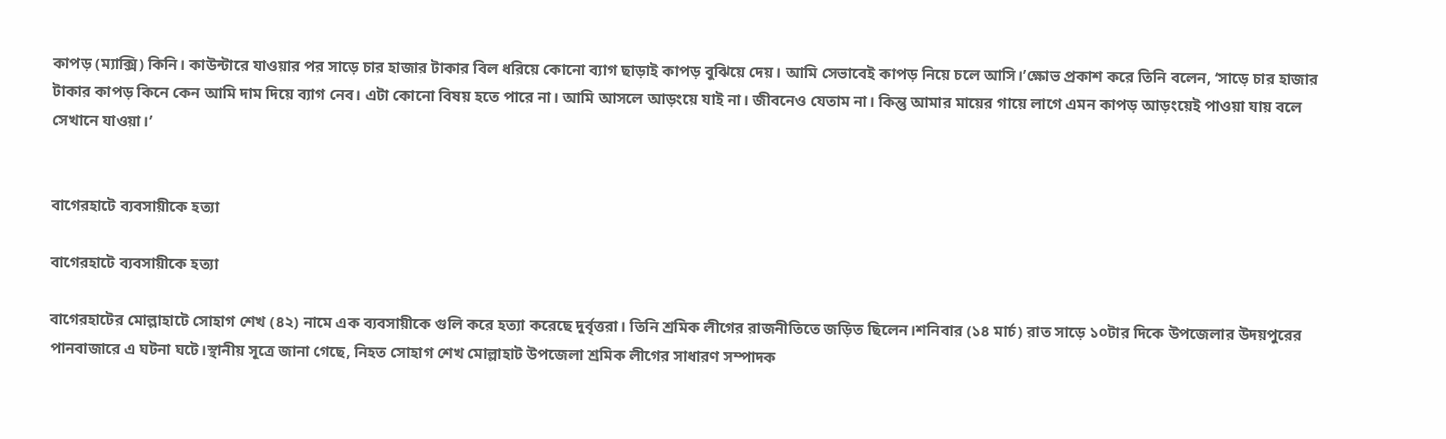কাপড় (ম্যাক্সি) কিনি। কাউন্টারে যাওয়ার পর সাড়ে চার হাজার টাকার বিল ধরিয়ে কোনো ব্যাগ ছাড়াই কাপড় বুঝিয়ে দেয়। আমি সেভাবেই কাপড় নিয়ে চলে আসি।’ক্ষোভ প্রকাশ করে তিনি বলেন, ‘সাড়ে চার হাজার টাকার কাপড় কিনে কেন আমি দাম দিয়ে ব্যাগ নেব। এটা কোনো বিষয় হতে পারে না। আমি আসলে আড়ংয়ে যাই না। জীবনেও যেতাম না। কিন্তু আমার মায়ের গায়ে লাগে এমন কাপড় আড়ংয়েই পাওয়া যায় বলে সেখানে যাওয়া।’


বাগেরহাটে ব্যবসায়ীকে হত্যা

বাগেরহাটে ব্যবসায়ীকে হত্যা

বাগেরহাটের মোল্লাহাটে সোহাগ শেখ (৪২) নামে এক ব্যবসায়ীকে গুলি করে হত্যা করেছে দুর্বৃত্তরা। তিনি শ্রমিক লীগের রাজনীতিতে জড়িত ছিলেন।শনিবার (১৪ মার্চ) রাত সাড়ে ১০টার দিকে উপজেলার উদয়পুরের পানবাজারে এ ঘটনা ঘটে।স্থানীয় সূত্রে জানা গেছে, নিহত সোহাগ শেখ মোল্লাহাট উপজেলা শ্রমিক লীগের সাধারণ সম্পাদক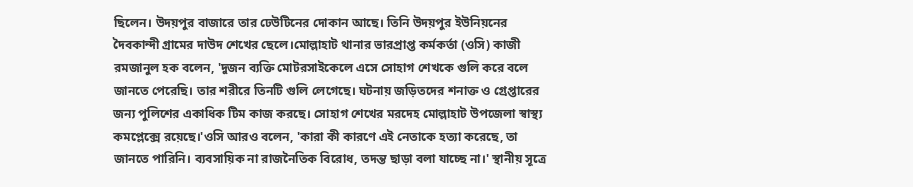ছিলেন। উদয়পুর বাজারে তার ঢেউটিনের দোকান আছে। তিনি উদয়পুর ইউনিয়নের দৈবকান্দী গ্রামের দাউদ শেখের ছেলে।মোল্লাহাট থানার ভারপ্রাপ্ত কর্মকর্তা (ওসি) কাজী রমজানুল হক বলেন, 'দুজন ব্যক্তি মোটরসাইকেলে এসে সোহাগ শেখকে গুলি করে বলে জানতে পেরেছি। তার শরীরে তিনটি গুলি লেগেছে। ঘটনায় জড়িতদের শনাক্ত ও গ্রেপ্তারের জন্য পুলিশের একাধিক টিম কাজ করছে। সোহাগ শেখের মরদেহ মোল্লাহাট উপজেলা স্বাস্থ্য কমপ্লেক্সে রয়েছে।'ওসি আরও বলেন, 'কারা কী কারণে এই নেতাকে হত্যা করেছে, তা জানতে পারিনি। ব্যবসায়িক না রাজনৈতিক বিরোধ, তদন্ত ছাড়া বলা যাচ্ছে না।' স্থানীয় সূত্রে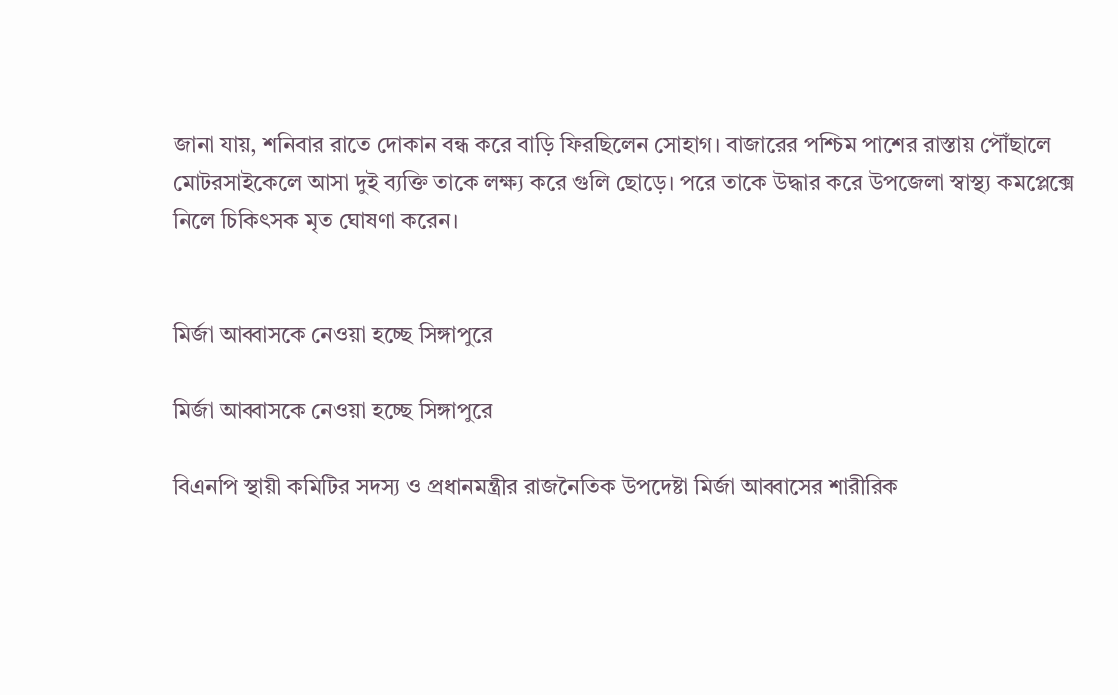জানা যায়, শনিবার রাতে দোকান বন্ধ করে বাড়ি ফিরছিলেন সোহাগ। বাজারের পশ্চিম পাশের রাস্তায় পৌঁছালে মোটরসাইকেলে আসা দুই ব্যক্তি তাকে লক্ষ্য করে গুলি ছোড়ে। পরে তাকে উদ্ধার করে উপজেলা স্বাস্থ্য কমপ্লেক্সে নিলে চিকিৎসক মৃত ঘোষণা করেন।


মির্জা আব্বাসকে নেওয়া হচ্ছে সিঙ্গাপুরে

মির্জা আব্বাসকে নেওয়া হচ্ছে সিঙ্গাপুরে

বিএনপি স্থায়ী কমিটির সদস্য ও প্রধানমন্ত্রীর রাজনৈতিক উপদেষ্টা মির্জা আব্বাসের শারীরিক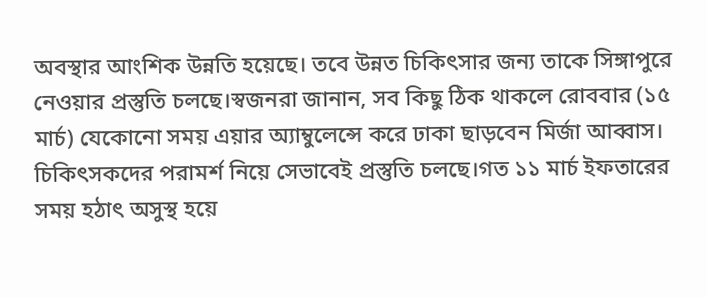অবস্থার আংশিক উন্নতি হয়েছে। তবে উন্নত চিকিৎসার জন্য তাকে সিঙ্গাপুরে নেওয়ার প্রস্তুতি চলছে।স্বজনরা জানান, সব কিছু ঠিক থাকলে রোববার (১৫ মার্চ) যেকোনো সময় এয়ার অ্যাম্বুলেন্সে করে ঢাকা ছাড়বেন মির্জা আব্বাস। চিকিৎসকদের পরামর্শ নিয়ে সেভাবেই প্রস্তুতি চলছে।গত ১১ মার্চ ইফতারের সময় হঠাৎ অসুস্থ হয়ে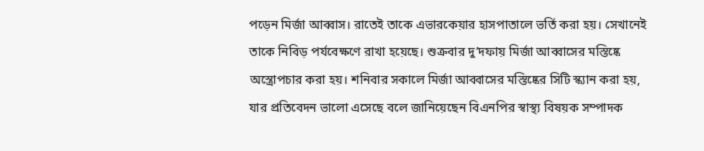পড়েন মির্জা আব্বাস। রাতেই তাকে এভারকেয়ার হাসপাতালে ভর্তি করা হয়। সেখানেই তাকে নিবিড় পর্যবেক্ষণে রাখা হয়েছে। শুক্রবার দু’দফায় মির্জা আব্বাসের মস্তিষ্কে অস্ত্রোপচার করা হয়। শনিবার সকালে মির্জা আব্বাসের মস্তিষ্কের সিটি স্ক্যান করা হয়, যার প্রতিবেদন ভালো এসেছে বলে জানিয়েছেন বিএনপির স্বাস্থ্য বিষয়ক সম্পাদক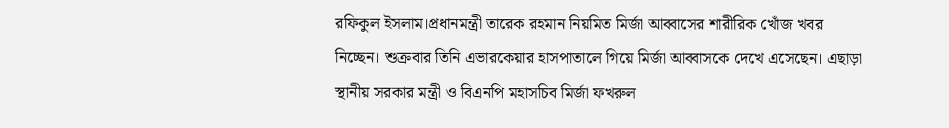রফিকুল ইসলাম।প্রধানমন্ত্রী তারেক রহমান নিয়মিত মির্জা আব্বাসের শারীরিক খোঁজ খবর নিচ্ছেন। শুক্রবার তিনি এভারকেয়ার হাসপাতালে গিয়ে মির্জা আব্বাসকে দেখে এসেছেন। এছাড়া স্থানীয় সরকার মন্ত্রী ও বিএনপি মহাসচিব মির্জা ফখরুল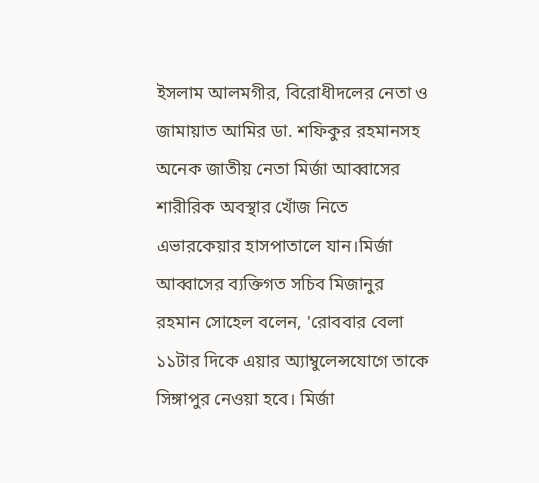ইসলাম আলমগীর, বিরোধীদলের নেতা ও জামায়াত আমির ডা. শফিকুর রহমানসহ অনেক জাতীয় নেতা মির্জা আব্বাসের শারীরিক অবস্থার খোঁজ নিতে এভারকেয়ার হাসপাতালে যান।মির্জা আব্বাসের ব্যক্তিগত সচিব মিজানুর রহমান সোহেল বলেন, 'রোববার বেলা ১১টার দিকে এয়ার অ্যাম্বুলেন্সযোগে তাকে সিঙ্গাপুর নেওয়া হবে। মির্জা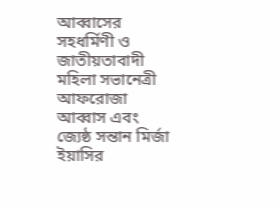আব্বাসের সহধর্মিণী ও জাতীয়তাবাদী মহিলা সভানেত্রী আফরোজা আব্বাস এবং জ্যেষ্ঠ সন্তান মির্জা ইয়াসির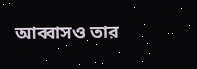আব্বাসও তার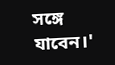সঙ্গে যাবেন।'